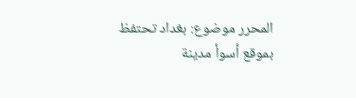المحرر موضوع: بغداد تحتفظ بموقع أسوأ مدينة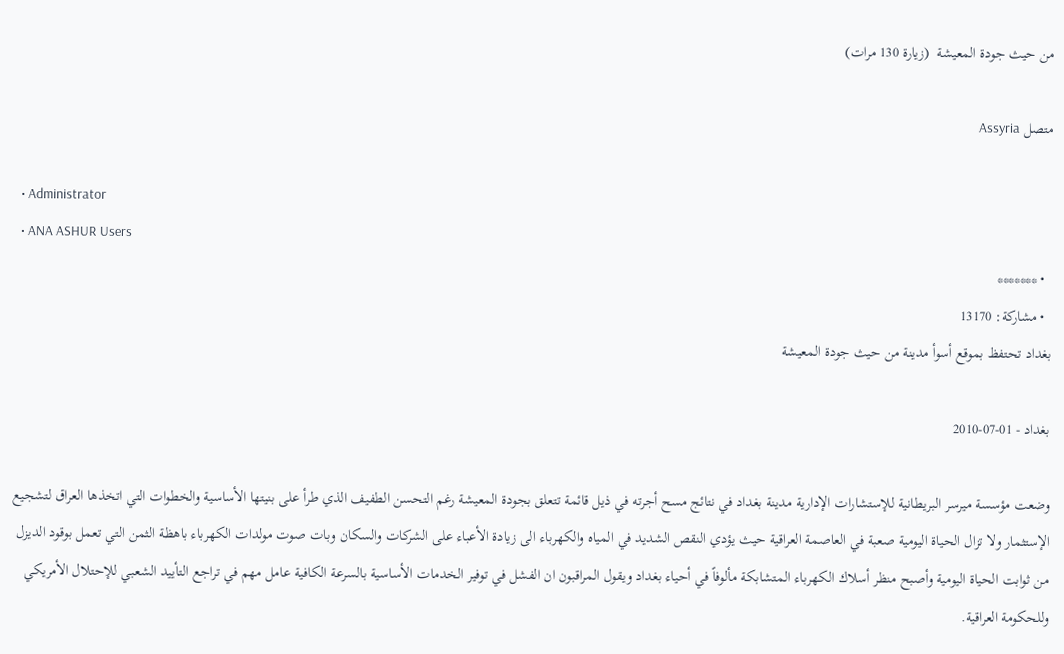من حيث جودة المعيشة  (زيارة 130 مرات)

متصل Assyria

  • Administrator
  • ANA ASHUR Users
  • *******
  • مشاركة: 13170
بغداد تحتفظ بموقع أسوأ مدينة من حيث جودة المعيشة

بغداد - 01-07-2010

وضعت مؤسسة ميرسر البريطانية للإستشارات الإدارية مدينة بغداد في نتائج مسح أجرته في ذيل قائمة تتعلق بجودة المعيشة رغم التحسن الطفيف الذي طرأ على بنيتها الأساسية والخطوات التي اتخذها العراق لتشجيع الإستثمار ولا تزال الحياة اليومية صعبة في العاصمة العراقية حيث يؤدي النقص الشديد في المياه والكهرباء الى زيادة الأعباء على الشركات والسكان وبات صوت مولدات الكهرباء باهظة الثمن التي تعمل بوقود الديزل من ثوابت الحياة اليومية وأصبح منظر أسلاك الكهرباء المتشابكة مألوفاً في أحياء بغداد ويقول المراقبون ان الفشل في توفير الخدمات الأساسية بالسرعة الكافية عامل مهم في تراجع التأييد الشعبي للإحتلال الأمريكي وللحكومة العراقية.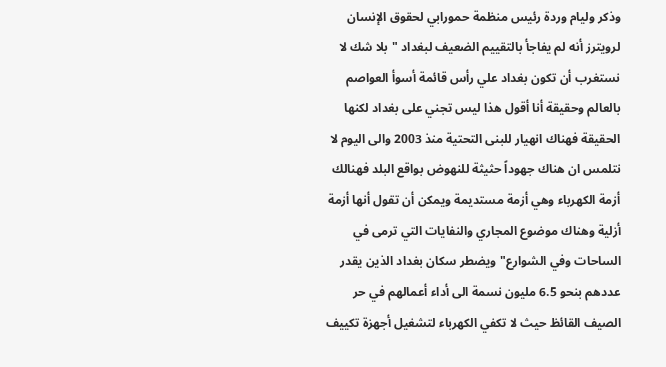وذكر وليام وردة رئيس منظمة حمورابي لحقوق الإنسان لرويترز أنه لم يفاجأ بالتقييم الضعيف لبغداد "بلا شك لا نستغرب أن تكون بغداد علي رأس قائمة أسوأ العواصم بالعالم وحقيقة أنا أقول هذا ليس تجني على بغداد لكنها الحقيقة فهناك انهيار للبنى التحتية منذ 2003 والى اليوم لا نتلمس ان هناك جهوداً حثيثة للنهوض بواقع البلد فهنالك أزمة الكهرباء وهي أزمة مستديمة ويمكن أن تقول أنها أزمة أزلية وهناك موضوع المجاري والنفايات التي ترمى في الساحات وفي الشوارع" ويضطر سكان بغداد الذين يقدر عددهم بنحو 6.5 مليون نسمة الى أداء أعمالهم في حر الصيف القائظ حيث لا تكفي الكهرباء لتشغيل أجهزة تكييف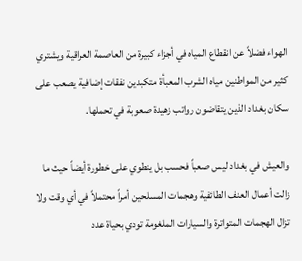الهواء فضلاً عن انقطاع المياه في أجزاء كبيرة من العاصمة العراقية ويشتري كثير من المواطنين مياه الشرب المعبأة متكبدين نفقات إضافية يصعب على سكان بغداد الذين يتقاضون رواتب زهيدة صعوبة في تحملها.

والعيش في بغداد ليس صعباً فحسب بل ينطوي على خطورة أيضاً حيث ما زالت أعمال العنف الطائفية وهجمات المسلحين أمراً محتملاً في أي وقت ولا تزال الهجمات المتواترة والسيارات الملغومة تودي بحياة عدد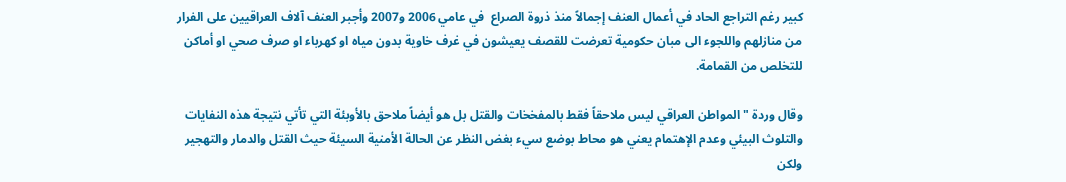كبير رغم التراجع الحاد في أعمال العنف إجمالاً منذ ذروة الصراع  في عامي 2006 و2007 وأجبر العنف آلاف العراقيين على الفرار من منازلهم واللجوء الى مبان حكومية تعرضت للقصف يعيشون في غرف خاوية بدون مياه او كهرباء او صرف صحي او أماكن للتخلص من القمامة.

وقال وردة "المواطن العراقي ليس ملاحقاً فقط بالمفخخات والقتل بل هو أيضاً ملاحق بالأوبئة التي تأتي نتيجة هذه النفايات والتلوث البيئي وعدم الإهتمام يعني هو محاط بوضع سيء بغض النظر عن الحالة الأمنية السيئة حيث القتل والدمار والتهجير ولكن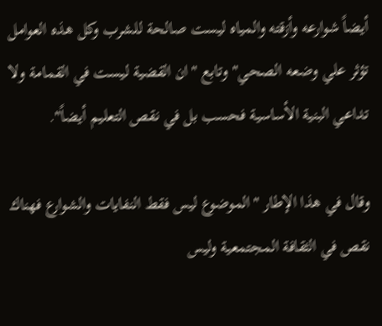أيضاً شوارعه وأزقته والمياه ليست صالحة للشرب وكل هذه العوامل تؤثر علي وضعه الصحي" وتابع "ان القضية ليست في القمامة ولا تداعي البنية الأساسية فحسب بل في نقص التعليم أيضاً".

وقال في هذا الإطار "الموضوع ليس فقط النفايات والشوارع فهناك نقص في الثقافة المجتمعية وليس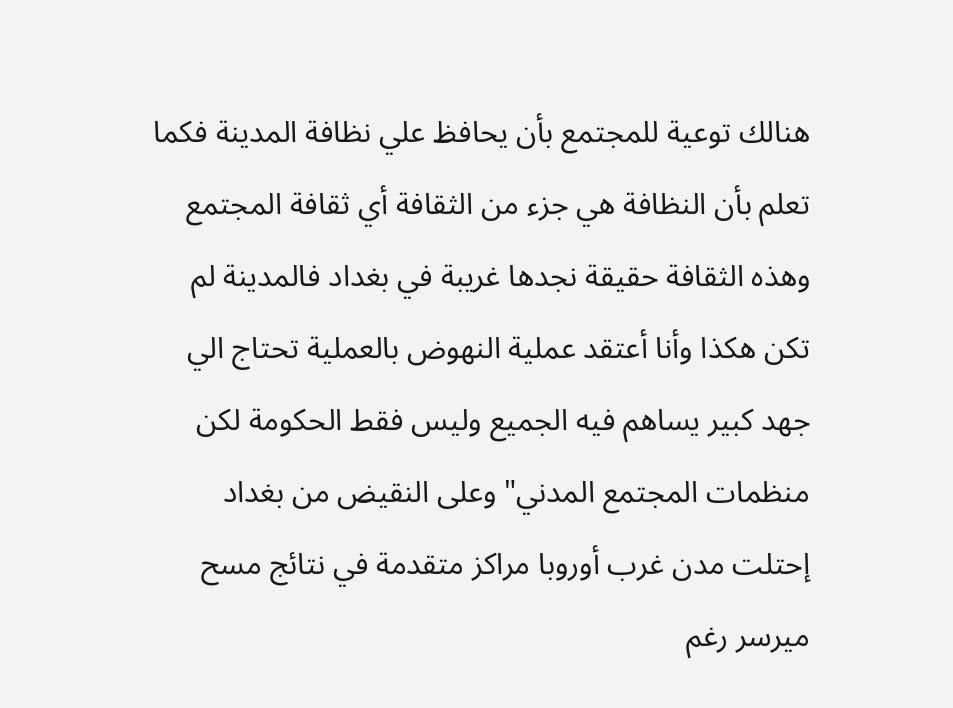هنالك توعية للمجتمع بأن يحافظ علي نظافة المدينة فكما تعلم بأن النظافة هي جزء من الثقافة أي ثقافة المجتمع وهذه الثقافة حقيقة نجدها غريبة في بغداد فالمدينة لم تكن هكذا وأنا أعتقد عملية النهوض بالعملية تحتاج الي جهد كبير يساهم فيه الجميع وليس فقط الحكومة لكن منظمات المجتمع المدني" وعلى النقيض من بغداد إحتلت مدن غرب أوروبا مراكز متقدمة في نتائج مسح ميرسر رغم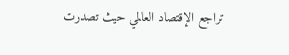تراجع الإقتصاد العالمي حيث تصدرت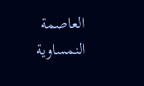العاصمة النمساوية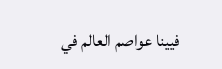فيينا عواصم العالم في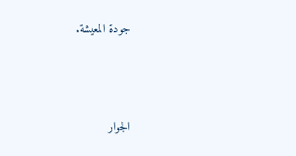جودة المعيشة.



الجوار